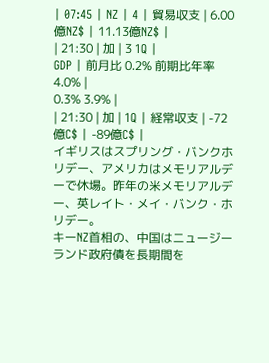| 07:45 | NZ | 4 | 貿易収支 | 6.00億NZ$ | 11.13億NZ$ |
| 21:30 | 加 | 3 1Q |
GDP | 前月比 0.2% 前期比年率 4.0% |
0.3% 3.9% |
| 21:30 | 加 | 1Q | 経常収支 | -72億C$ | -89億C$ |
イギリスはスプリング・バンクホリデー、アメリカはメモリアルデーで休場。昨年の米メモリアルデー、英レイト・メイ・バンク・ホリデー。
キーNZ首相の、中国はニュージーランド政府債を長期間を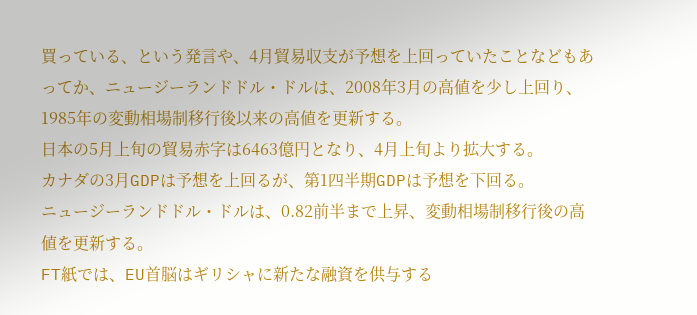買っている、という発言や、4月貿易収支が予想を上回っていたことなどもあってか、ニュージーランドドル・ドルは、2008年3月の高値を少し上回り、1985年の変動相場制移行後以来の高値を更新する。
日本の5月上旬の貿易赤字は6463億円となり、4月上旬より拡大する。
カナダの3月GDPは予想を上回るが、第1四半期GDPは予想を下回る。
ニュージーランドドル・ドルは、0.82前半まで上昇、変動相場制移行後の高値を更新する。
FT紙では、EU首脳はギリシャに新たな融資を供与する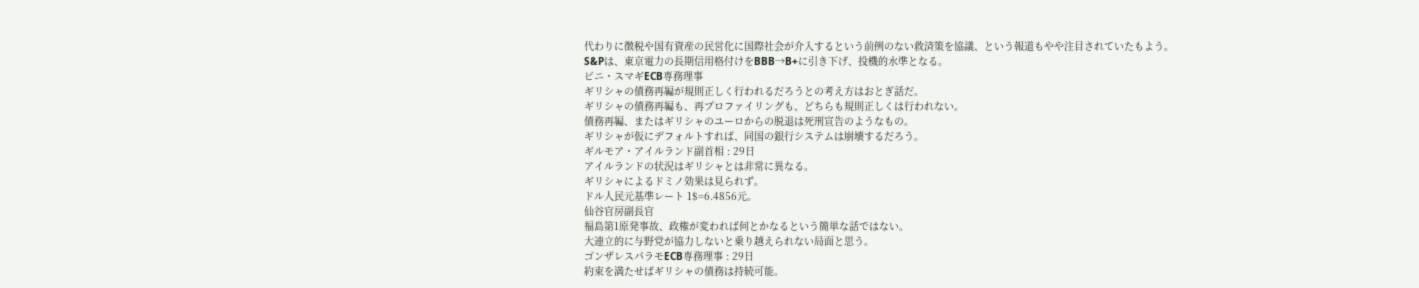代わりに徴税や国有資産の民営化に国際社会が介入するという前例のない救済策を協議、という報道もやや注目されていたもよう。
S&Pは、東京電力の長期信用格付けをBBB→B+に引き下げ、投機的水準となる。
ビニ・スマギECB専務理事
ギリシャの債務再編が規則正しく行われるだろうとの考え方はおとぎ話だ。
ギリシャの債務再編も、再プロファイリングも、どちらも規則正しくは行われない。
債務再編、またはギリシャのユーロからの脱退は死刑宣告のようなもの。
ギリシャが仮にデフォルトすれば、同国の銀行システムは崩壊するだろう。
ギルモア・アイルランド副首相 : 29日
アイルランドの状況はギリシャとは非常に異なる。
ギリシャによるドミノ効果は見られず。
ドル人民元基準レート 1$=6.4856元。
仙谷官房副長官
福島第1原発事故、政権が変われば何とかなるという簡単な話ではない。
大連立的に与野党が協力しないと乗り越えられない局面と思う。
ゴンザレスパラモECB専務理事 : 29日
約束を満たせばギリシャの債務は持続可能。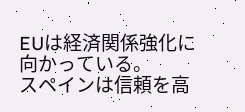EUは経済関係強化に向かっている。
スペインは信頼を高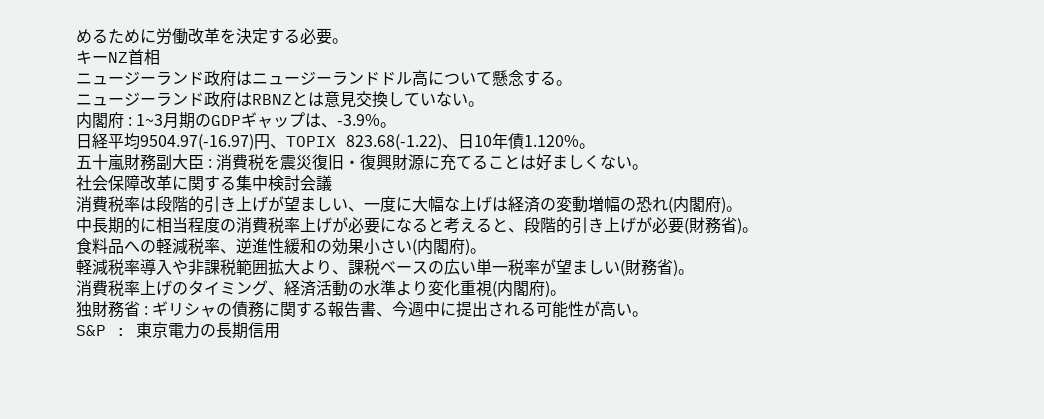めるために労働改革を決定する必要。
キーNZ首相
ニュージーランド政府はニュージーランドドル高について懸念する。
ニュージーランド政府はRBNZとは意見交換していない。
内閣府 : 1~3月期のGDPギャップは、-3.9%。
日経平均9504.97(-16.97)円、TOPIX 823.68(-1.22)、日10年債1.120%。
五十嵐財務副大臣 : 消費税を震災復旧・復興財源に充てることは好ましくない。
社会保障改革に関する集中検討会議
消費税率は段階的引き上げが望ましい、一度に大幅な上げは経済の変動増幅の恐れ(内閣府)。
中長期的に相当程度の消費税率上げが必要になると考えると、段階的引き上げが必要(財務省)。
食料品への軽減税率、逆進性緩和の効果小さい(内閣府)。
軽減税率導入や非課税範囲拡大より、課税ベースの広い単一税率が望ましい(財務省)。
消費税率上げのタイミング、経済活動の水準より変化重視(内閣府)。
独財務省 : ギリシャの債務に関する報告書、今週中に提出される可能性が高い。
S&P : 東京電力の長期信用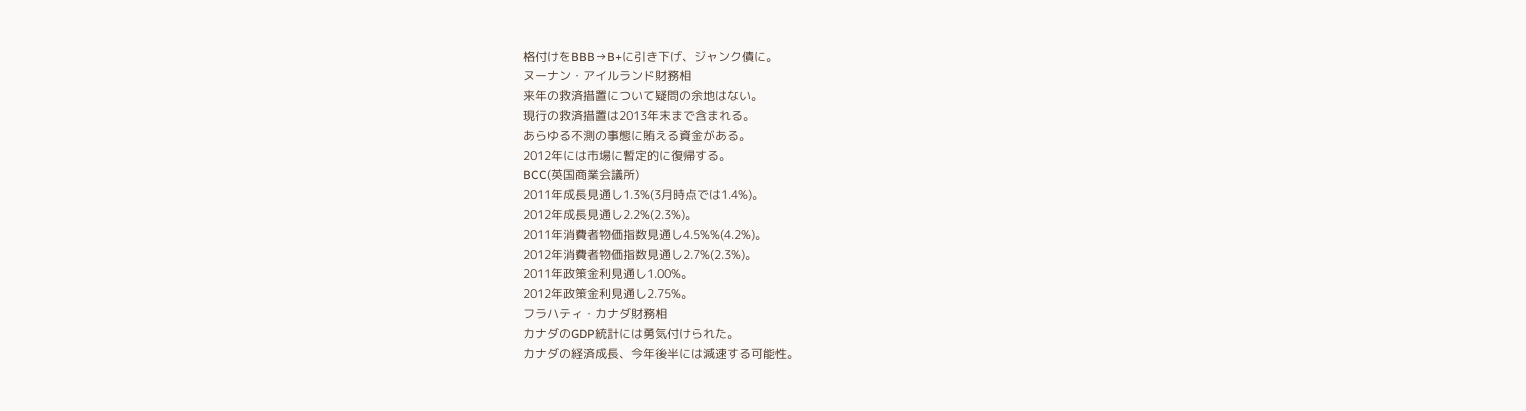格付けをBBB→B+に引き下げ、ジャンク債に。
ヌーナン・アイルランド財務相
来年の救済措置について疑問の余地はない。
現行の救済措置は2013年末まで含まれる。
あらゆる不測の事態に賄える資金がある。
2012年には市場に暫定的に復帰する。
BCC(英国商業会議所)
2011年成長見通し1.3%(3月時点では1.4%)。
2012年成長見通し2.2%(2.3%)。
2011年消費者物価指数見通し4.5%%(4.2%)。
2012年消費者物価指数見通し2.7%(2.3%)。
2011年政策金利見通し1.00%。
2012年政策金利見通し2.75%。
フラハティ・カナダ財務相
カナダのGDP統計には勇気付けられた。
カナダの経済成長、今年後半には減速する可能性。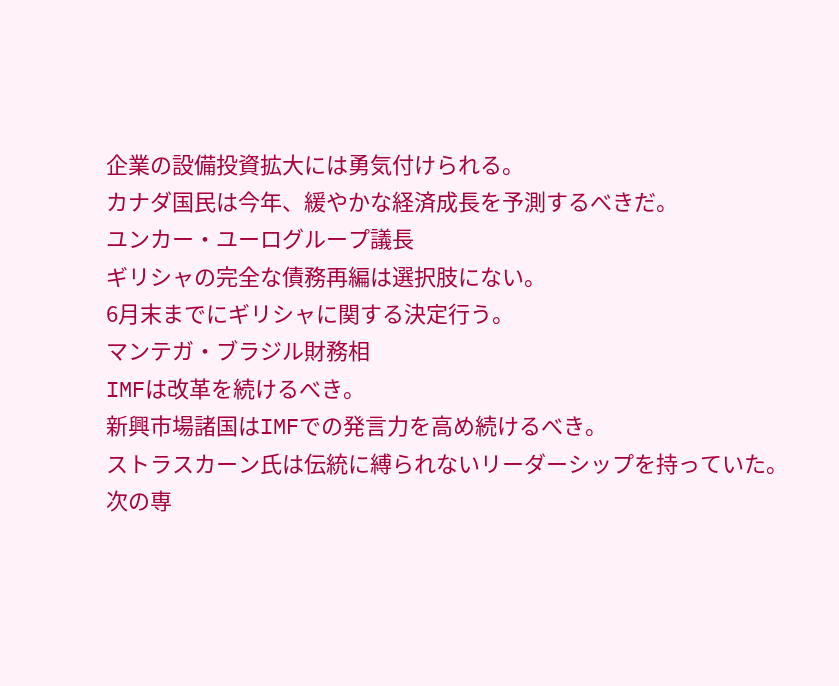企業の設備投資拡大には勇気付けられる。
カナダ国民は今年、緩やかな経済成長を予測するべきだ。
ユンカー・ユーログループ議長
ギリシャの完全な債務再編は選択肢にない。
6月末までにギリシャに関する決定行う。
マンテガ・ブラジル財務相
IMFは改革を続けるべき。
新興市場諸国はIMFでの発言力を高め続けるべき。
ストラスカーン氏は伝統に縛られないリーダーシップを持っていた。
次の専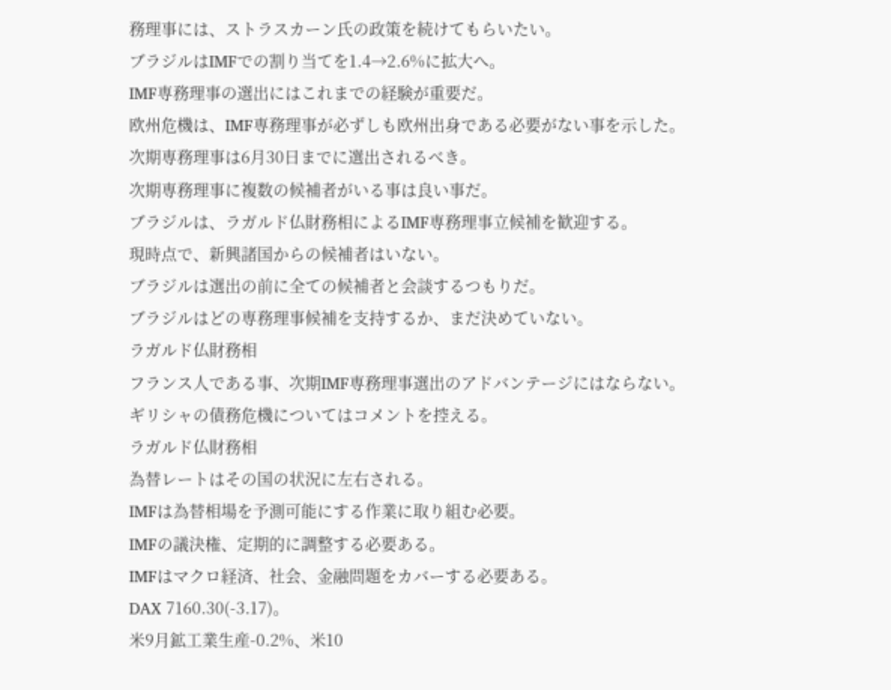務理事には、ストラスカーン氏の政策を続けてもらいたい。
ブラジルはIMFでの割り当てを1.4→2.6%に拡大へ。
IMF専務理事の選出にはこれまでの経験が重要だ。
欧州危機は、IMF専務理事が必ずしも欧州出身である必要がない事を示した。
次期専務理事は6月30日までに選出されるべき。
次期専務理事に複数の候補者がいる事は良い事だ。
ブラジルは、ラガルド仏財務相によるIMF専務理事立候補を歓迎する。
現時点で、新興諸国からの候補者はいない。
ブラジルは選出の前に全ての候補者と会談するつもりだ。
ブラジルはどの専務理事候補を支持するか、まだ決めていない。
ラガルド仏財務相
フランス人である事、次期IMF専務理事選出のアドバンテージにはならない。
ギリシャの債務危機についてはコメントを控える。
ラガルド仏財務相
為替レートはその国の状況に左右される。
IMFは為替相場を予測可能にする作業に取り組む必要。
IMFの議決権、定期的に調整する必要ある。
IMFはマクロ経済、社会、金融問題をカバーする必要ある。
DAX 7160.30(-3.17)。
米9月鉱工業生産-0.2%、米10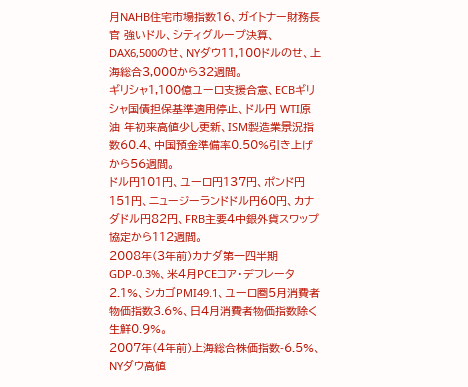月NAHB住宅市場指数16、ガイトナー財務長官 強いドル、シティグループ決算、DAX6,500のせ、NYダウ11,100ドルのせ、上海総合3,000から32週間。
ギリシャ1,100億ユーロ支援合意、ECBギリシャ国債担保基準適用停止、ドル円 WTI原油 年初来高値少し更新、ISM製造業景況指数60.4、中国預金準備率0.50%引き上げから56週間。
ドル円101円、ユーロ円137円、ポンド円151円、ニュージーランドドル円60円、カナダドル円82円、FRB主要4中銀外貨スワップ協定から112週間。
2008年(3年前)カナダ第一四半期GDP-0.3%、米4月PCEコア・デフレータ2.1%、シカゴPMI49.1、ユーロ圏5月消費者物価指数3.6%、日4月消費者物価指数除く生鮮0.9%。
2007年(4年前)上海総合株価指数-6.5%、NYダウ高値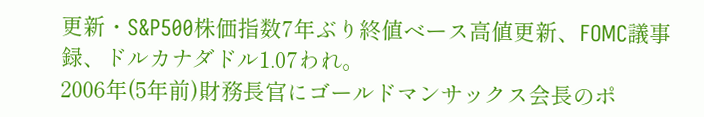更新・S&P500株価指数7年ぶり終値ベース高値更新、FOMC議事録、ドルカナダドル1.07われ。
2006年(5年前)財務長官にゴールドマンサックス会長のポ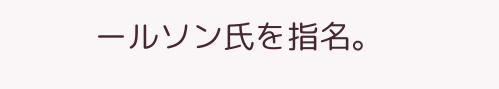ールソン氏を指名。